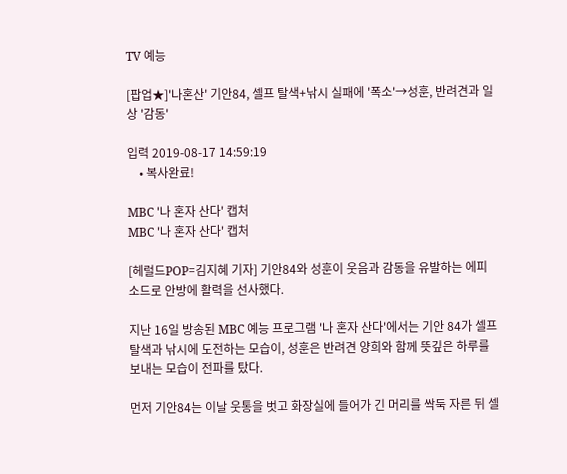TV 예능

[팝업★]'나혼산' 기안84, 셀프 탈색+낚시 실패에 '폭소'→성훈, 반려견과 일상 '감동'

입력 2019-08-17 14:59:19
    • 복사완료!

MBC '나 혼자 산다' 캡처
MBC '나 혼자 산다' 캡처

[헤럴드POP=김지혜 기자] 기안84와 성훈이 웃음과 감동을 유발하는 에피소드로 안방에 활력을 선사했다.

지난 16일 방송된 MBC 예능 프로그램 '나 혼자 산다'에서는 기안 84가 셀프 탈색과 낚시에 도전하는 모습이, 성훈은 반려견 양희와 함께 뜻깊은 하루를 보내는 모습이 전파를 탔다.

먼저 기안84는 이날 웃통을 벗고 화장실에 들어가 긴 머리를 싹둑 자른 뒤 셀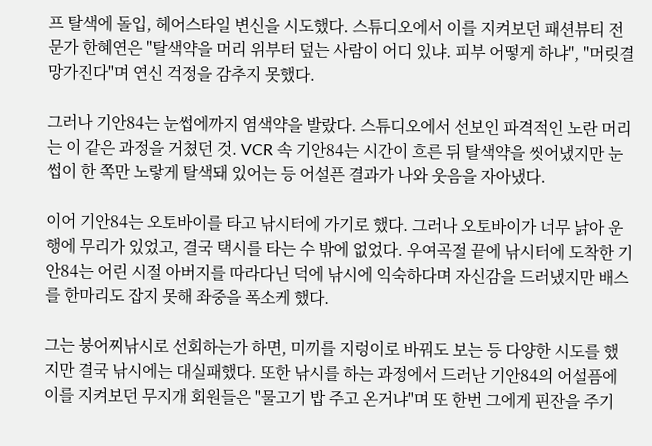프 탈색에 돌입, 헤어스타일 변신을 시도했다. 스튜디오에서 이를 지켜보던 패션뷰티 전문가 한혜연은 "탈색약을 머리 위부터 덮는 사람이 어디 있냐. 피부 어떻게 하냐", "머릿결 망가진다"며 연신 걱정을 감추지 못했다.

그러나 기안84는 눈썹에까지 염색약을 발랐다. 스튜디오에서 선보인 파격적인 노란 머리는 이 같은 과정을 거쳤던 것. VCR 속 기안84는 시간이 흐른 뒤 탈색약을 씻어냈지만 눈썹이 한 쪽만 노랗게 탈색돼 있어는 등 어설픈 결과가 나와 웃음을 자아냈다.

이어 기안84는 오토바이를 타고 낚시터에 가기로 했다. 그러나 오토바이가 너무 낡아 운행에 무리가 있었고, 결국 택시를 타는 수 밖에 없었다. 우여곡절 끝에 낚시터에 도착한 기안84는 어린 시절 아버지를 따라다닌 덕에 낚시에 익숙하다며 자신감을 드러냈지만 배스를 한마리도 잡지 못해 좌중을 폭소케 했다.

그는 붕어찌낚시로 선회하는가 하면, 미끼를 지렁이로 바꿔도 보는 등 다양한 시도를 했지만 결국 낚시에는 대실패했다. 또한 낚시를 하는 과정에서 드러난 기안84의 어설픔에 이를 지켜보던 무지개 회원들은 "물고기 밥 주고 온거냐"며 또 한번 그에게 핀잔을 주기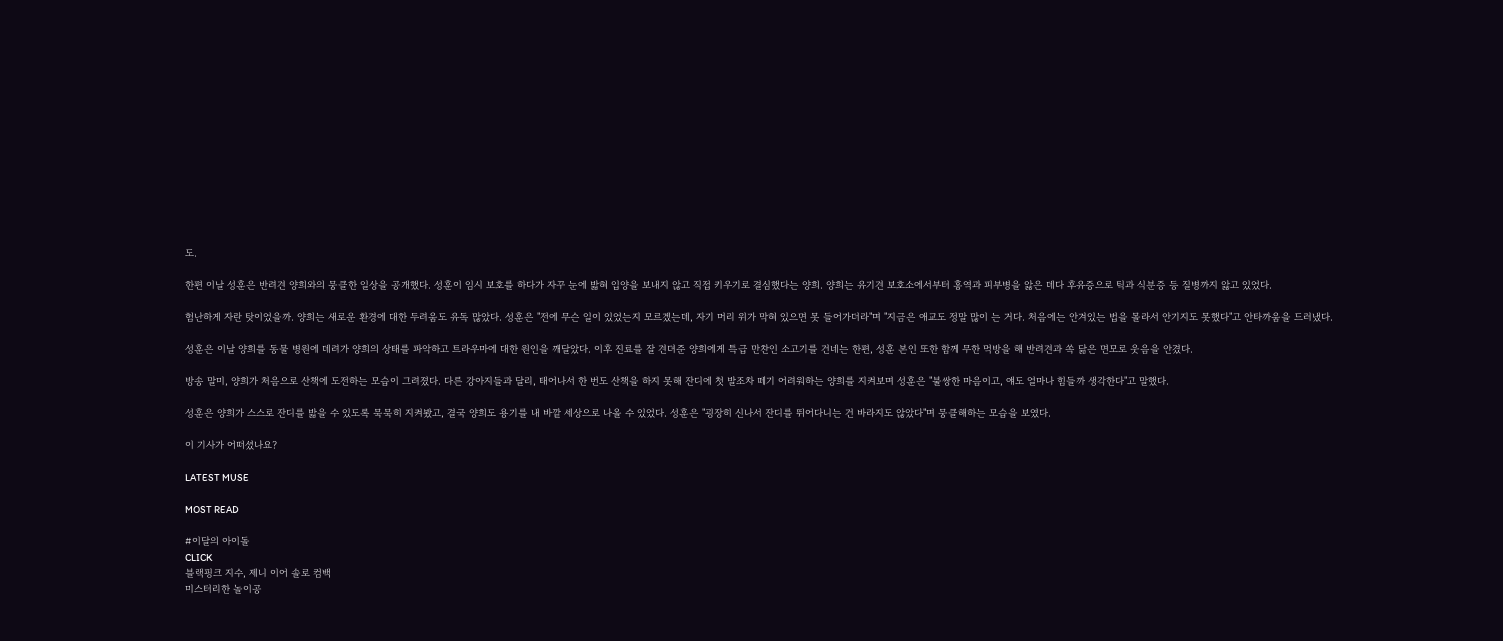도.

한편 이날 성훈은 반려견 양희와의 뭉클한 일상을 공개했다. 성훈이 임시 보호를 하다가 자꾸 눈에 밟혀 입양을 보내지 않고 직접 키우기로 결심했다는 양희. 양희는 유기견 보호소에서부터 홍역과 피부병을 앓은 데다 후유증으로 틱과 식분증 등 질병까지 앓고 있었다.

험난하게 자란 탓이었을까. 양희는 새로운 환경에 대한 두려움도 유독 많았다. 성훈은 "전에 무슨 일이 있었는지 모르겠는데, 자기 머리 위가 막혀 있으면 못 들어가더라"며 "지금은 애교도 정말 많이 는 거다. 처음에는 안겨있는 법을 몰라서 안기지도 못했다"고 안타까움을 드러냈다.

성훈은 이날 양희를 동물 병원에 데려가 양희의 상태를 파악하고 트라우마에 대한 원인을 깨달았다. 이후 진료를 잘 견뎌준 양희에게 특급 만찬인 소고기를 건네는 한편, 성훈 본인 또한 함께 무한 먹방을 해 반려견과 쏙 닮은 면모로 웃음을 안겼다.

방송 말미, 양희가 처음으로 산책에 도전하는 모습이 그려졌다. 다른 강아지들과 달리, 태어나서 한 번도 산책을 하지 못해 잔디에 첫 발조차 떼기 어려워하는 양희를 지켜보며 성훈은 "불쌍한 마음이고, 얘도 얼마나 힘들까 생각한다"고 말했다.

성훈은 양희가 스스로 잔디를 밟을 수 있도록 묵묵히 지켜봤고, 결국 양희도 용기를 내 바깥 세상으로 나올 수 있었다. 성훈은 "굉장히 신나서 잔디를 뛰어다니는 건 바라지도 않았다"며 뭉클해하는 모습을 보였다.

이 기사가 어떠셨나요?

LATEST MUSE

MOST READ

#이달의 아이돌
CLICK
블랙핑크 지수, 제니 이어 솔로 컴백
미스터리한 놀이공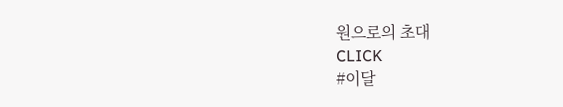원으로의 초대
CLICK
#이달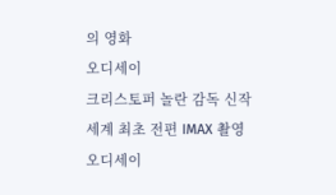의 영화
오디세이
크리스토퍼 놀란 감독 신작
세계 최초 전편 IMAX 촬영
오디세이